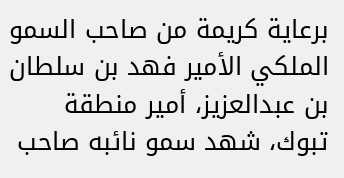برعاية كريمة من صاحب السمو الملكي الأمير فهد بن سلطان بن عبدالعزيز، أمير منطقة تبوك، شهد سمو نائبه صاحب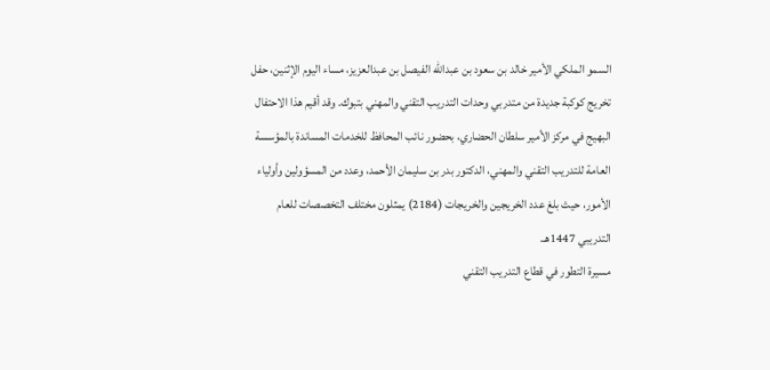السمو الملكي الأمير خالد بن سعود بن عبدالله الفيصل بن عبدالعزيز، مساء اليوم الإثنين، حفل تخريج كوكبة جديدة من متدربي وحدات التدريب التقني والمهني بتبوك. وقد أقيم هذا الاحتفال البهيج في مركز الأمير سلطان الحضاري، بحضور نائب المحافظ للخدمات المساندة بالمؤسسة العامة للتدريب التقني والمهني، الدكتور بدر بن سليمان الأحمد، وعدد من المسؤولين وأولياء الأمور، حيث بلغ عدد الخريجين والخريجات (2184) يمثلون مختلف التخصصات للعام التدريبي 1447هـ.
مسيرة التطور في قطاع التدريب التقني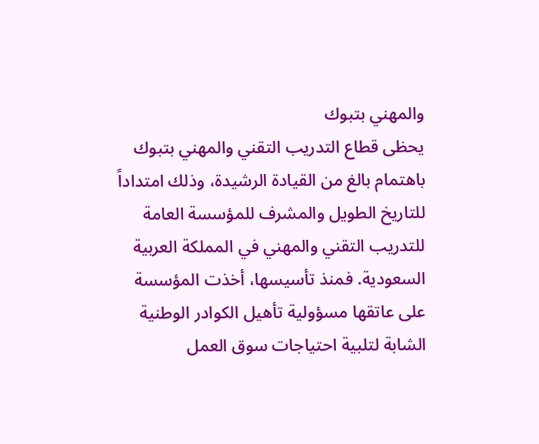والمهني بتبوك
يحظى قطاع التدريب التقني والمهني بتبوك باهتمام بالغ من القيادة الرشيدة، وذلك امتداداً للتاريخ الطويل والمشرف للمؤسسة العامة للتدريب التقني والمهني في المملكة العربية السعودية. فمنذ تأسيسها، أخذت المؤسسة على عاتقها مسؤولية تأهيل الكوادر الوطنية الشابة لتلبية احتياجات سوق العمل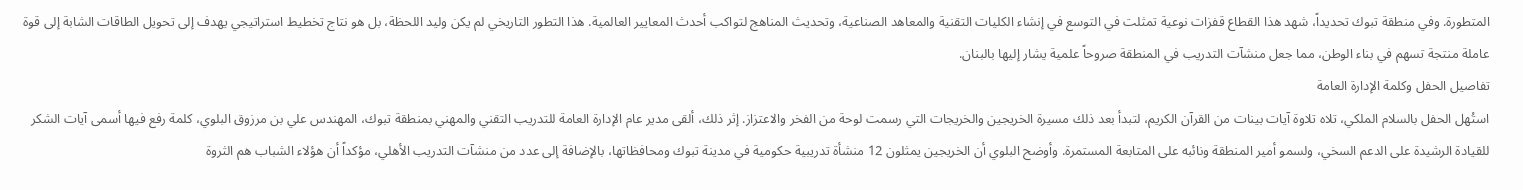المتطورة. وفي منطقة تبوك تحديداً، شهد هذا القطاع قفزات نوعية تمثلت في التوسع في إنشاء الكليات التقنية والمعاهد الصناعية، وتحديث المناهج لتواكب أحدث المعايير العالمية. هذا التطور التاريخي لم يكن وليد اللحظة، بل هو نتاج تخطيط استراتيجي يهدف إلى تحويل الطاقات الشابة إلى قوة عاملة منتجة تسهم في بناء الوطن، مما جعل منشآت التدريب في المنطقة صروحاً علمية يشار إليها بالبنان.
تفاصيل الحفل وكلمة الإدارة العامة
استُهل الحفل بالسلام الملكي، تلاه تلاوة آيات بينات من القرآن الكريم، لتبدأ بعد ذلك مسيرة الخريجين والخريجات التي رسمت لوحة من الفخر والاعتزاز. إثر ذلك، ألقى مدير عام الإدارة العامة للتدريب التقني والمهني بمنطقة تبوك، المهندس علي بن مرزوق البلوي، كلمة رفع فيها أسمى آيات الشكر للقيادة الرشيدة على الدعم السخي، ولسمو أمير المنطقة ونائبه على المتابعة المستمرة. وأوضح البلوي أن الخريجين يمثلون 12 منشأة تدريبية حكومية في مدينة تبوك ومحافظاتها، بالإضافة إلى عدد من منشآت التدريب الأهلي، مؤكداً أن هؤلاء الشباب هم الثروة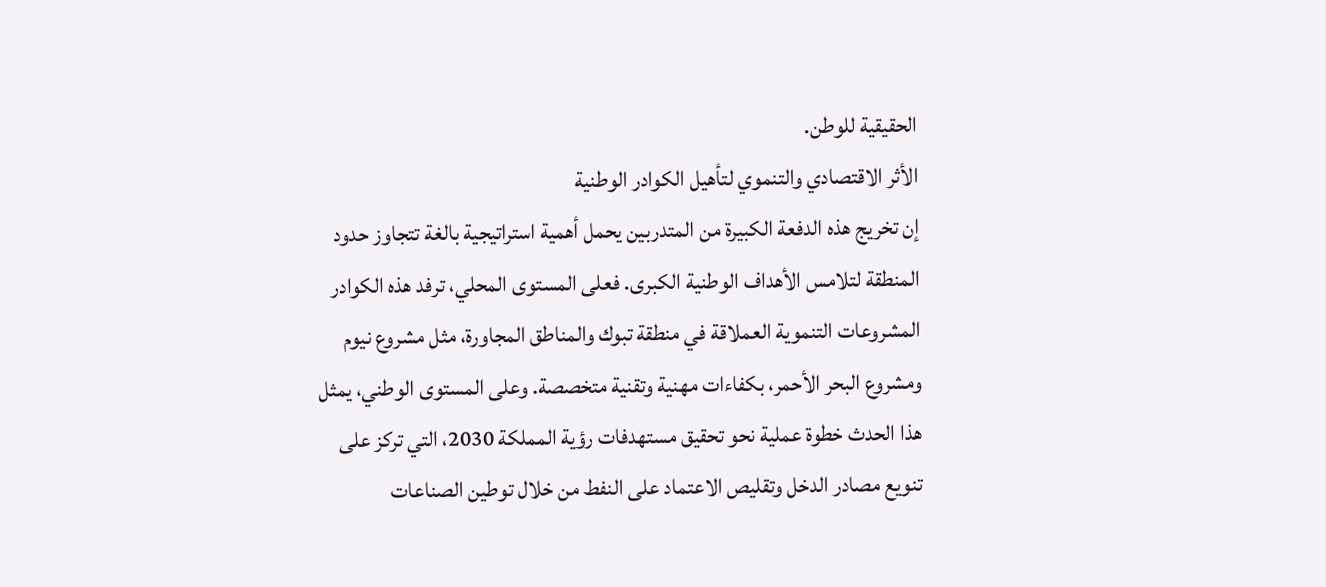الحقيقية للوطن.
الأثر الاقتصادي والتنموي لتأهيل الكوادر الوطنية
إن تخريج هذه الدفعة الكبيرة من المتدربين يحمل أهمية استراتيجية بالغة تتجاوز حدود المنطقة لتلامس الأهداف الوطنية الكبرى. فعلى المستوى المحلي، ترفد هذه الكوادر المشروعات التنموية العملاقة في منطقة تبوك والمناطق المجاورة، مثل مشروع نيوم ومشروع البحر الأحمر، بكفاءات مهنية وتقنية متخصصة. وعلى المستوى الوطني، يمثل هذا الحدث خطوة عملية نحو تحقيق مستهدفات رؤية المملكة 2030، التي تركز على تنويع مصادر الدخل وتقليص الاعتماد على النفط من خلال توطين الصناعات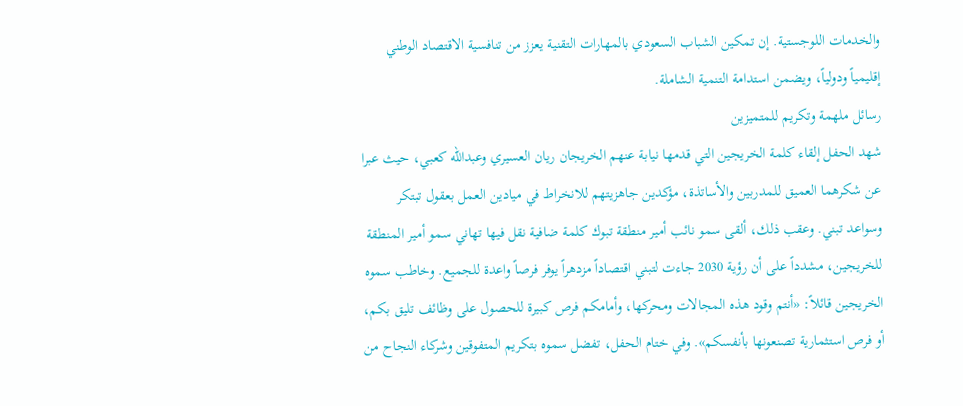والخدمات اللوجستية. إن تمكين الشباب السعودي بالمهارات التقنية يعزز من تنافسية الاقتصاد الوطني إقليمياً ودولياً، ويضمن استدامة التنمية الشاملة.
رسائل ملهمة وتكريم للمتميزين
شهد الحفل إلقاء كلمة الخريجين التي قدمها نيابة عنهم الخريجان ريان العسيري وعبدالله كعبي، حيث عبرا عن شكرهما العميق للمدربين والأساتذة، مؤكدين جاهزيتهم للانخراط في ميادين العمل بعقول تبتكر وسواعد تبني. وعقب ذلك، ألقى سمو نائب أمير منطقة تبوك كلمة ضافية نقل فيها تهاني سمو أمير المنطقة للخريجين، مشدداً على أن رؤية 2030 جاءت لتبني اقتصاداً مزدهراً يوفر فرصاً واعدة للجميع. وخاطب سموه الخريجين قائلاً: «أنتم وقود هذه المجالات ومحركها، وأمامكم فرص كبيرة للحصول على وظائف تليق بكم، أو فرص استثمارية تصنعونها بأنفسكم». وفي ختام الحفل، تفضل سموه بتكريم المتفوقين وشركاء النجاح من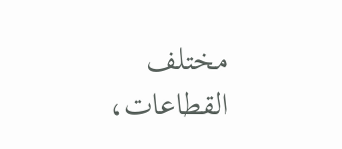مختلف القطاعات،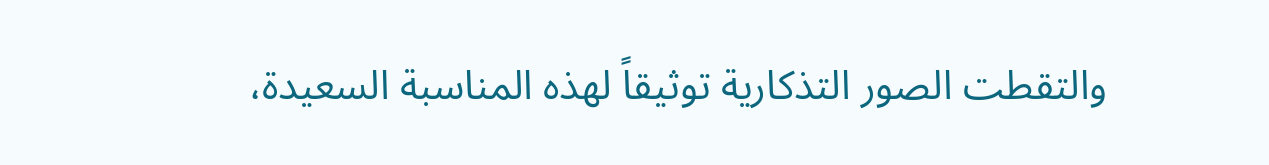والتقطت الصور التذكارية توثيقاً لهذه المناسبة السعيدة،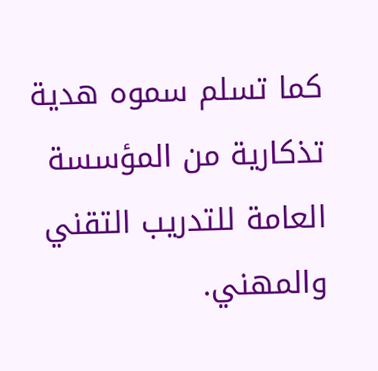كما تسلم سموه هدية تذكارية من المؤسسة العامة للتدريب التقني والمهني.